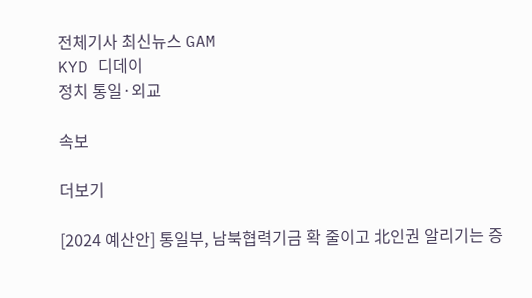전체기사 최신뉴스 GAM
KYD 디데이
정치 통일·외교

속보

더보기

[2024 예산안] 통일부, 남북협력기금 확 줄이고 北인권 알리기는 증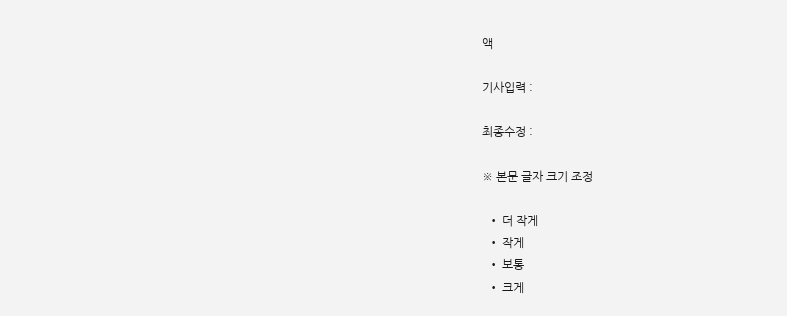액

기사입력 :

최종수정 :

※ 본문 글자 크기 조정

  • 더 작게
  • 작게
  • 보통
  • 크게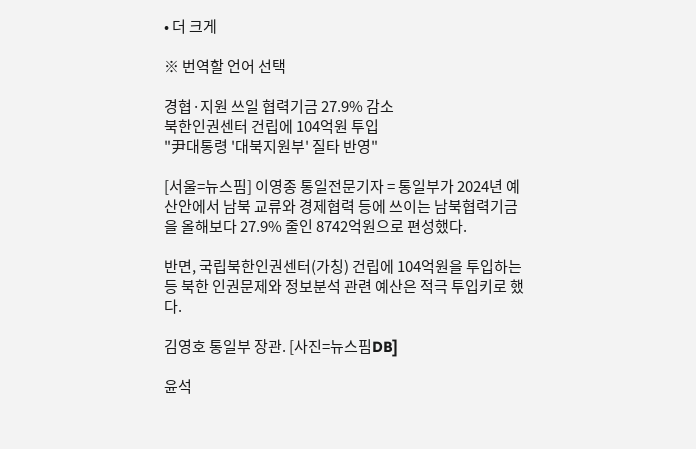• 더 크게

※ 번역할 언어 선택

경협·지원 쓰일 협력기금 27.9% 감소
북한인권센터 건립에 104억원 투입
"尹대통령 '대북지원부' 질타 반영"

[서울=뉴스핌] 이영종 통일전문기자 = 통일부가 2024년 예산안에서 남북 교류와 경제협력 등에 쓰이는 남북협력기금을 올해보다 27.9% 줄인 8742억원으로 편성했다.

반면, 국립북한인권센터(가칭) 건립에 104억원을 투입하는 등 북한 인권문제와 정보분석 관련 예산은 적극 투입키로 했다.

김영호 통일부 장관. [사진=뉴스핌DB]

윤석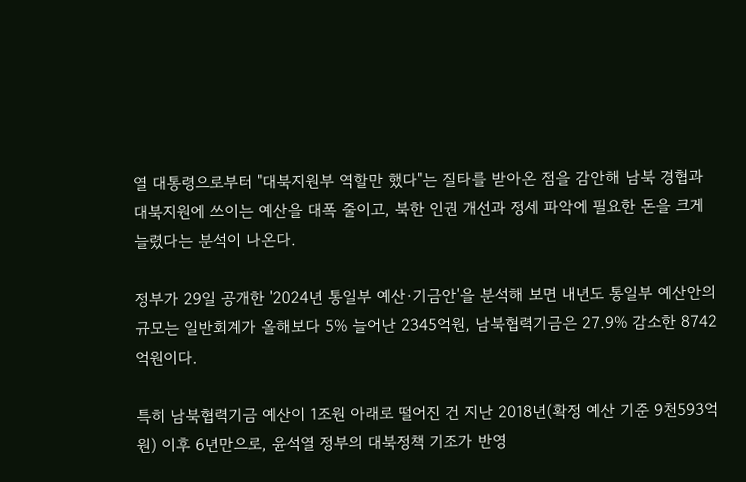열 대통령으로부터 "대북지원부 역할만 했다"는 질타를 받아온 점을 감안해 남북 경협과 대북지원에 쓰이는 예산을 대폭 줄이고, 북한 인권 개선과 정세 파악에 필요한 돈을 크게 늘렸다는 분석이 나온다.

정부가 29일 공개한 '2024년 통일부 예산·기금안'을 분석해 보면 내년도 통일부 예산안의 규모는 일반회계가 올해보다 5% 늘어난 2345억원, 남북협력기금은 27.9% 감소한 8742억원이다.

특히 남북협력기금 예산이 1조원 아래로 떨어진 건 지난 2018년(확정 예산 기준 9천593억원) 이후 6년만으로, 윤석열 정부의 대북정책 기조가 반영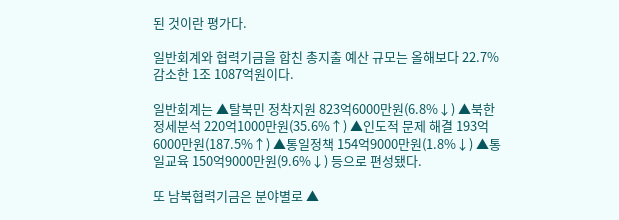된 것이란 평가다.

일반회계와 협력기금을 합친 총지출 예산 규모는 올해보다 22.7% 감소한 1조 1087억원이다.

일반회계는 ▲탈북민 정착지원 823억6000만원(6.8%↓) ▲북한정세분석 220억1000만원(35.6%↑) ▲인도적 문제 해결 193억6000만원(187.5%↑) ▲통일정책 154억9000만원(1.8%↓) ▲통일교육 150억9000만원(9.6%↓) 등으로 편성됐다.

또 남북협력기금은 분야별로 ▲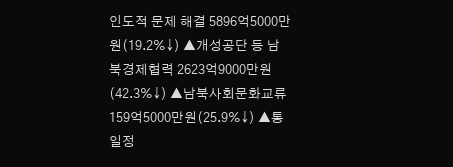인도적 문제 해결 5896억5000만원(19.2%↓) ▲개성공단 등 남북경제협력 2623억9000만원(42.3%↓) ▲남북사회문화교류 159억5000만원(25.9%↓) ▲통일정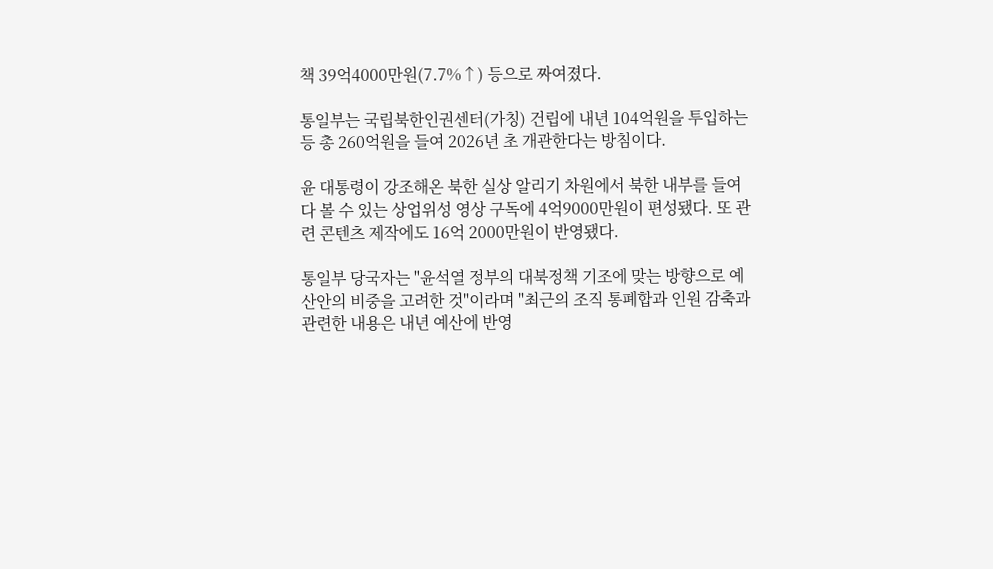책 39억4000만원(7.7%↑) 등으로 짜여졌다.

통일부는 국립북한인권센터(가칭) 건립에 내년 104억원을 투입하는 등 총 260억원을 들여 2026년 초 개관한다는 방침이다.

윤 대통령이 강조해온 북한 실상 알리기 차원에서 북한 내부를 들여다 볼 수 있는 상업위성 영상 구독에 4억9000만원이 편성됐다. 또 관련 콘텐츠 제작에도 16억 2000만원이 반영됐다.

통일부 당국자는 "윤석열 정부의 대북정책 기조에 맞는 방향으로 예산안의 비중을 고려한 것"이라며 "최근의 조직 통폐합과 인원 감축과 관련한 내용은 내년 예산에 반영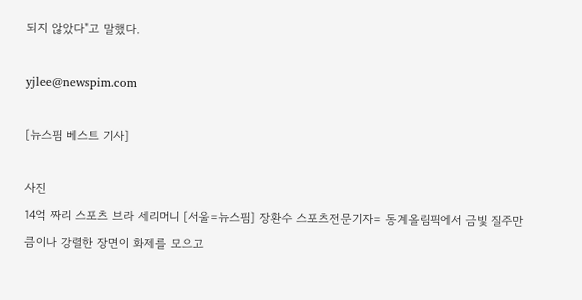되지 않았다"고 말했다.

yjlee@newspim.com

[뉴스핌 베스트 기사]

사진
14억 짜리 스포츠 브라 세리머니 [서울=뉴스핌] 장환수 스포츠전문기자= 동계올림픽에서 금빛 질주만큼이나 강렬한 장면이 화제를 모으고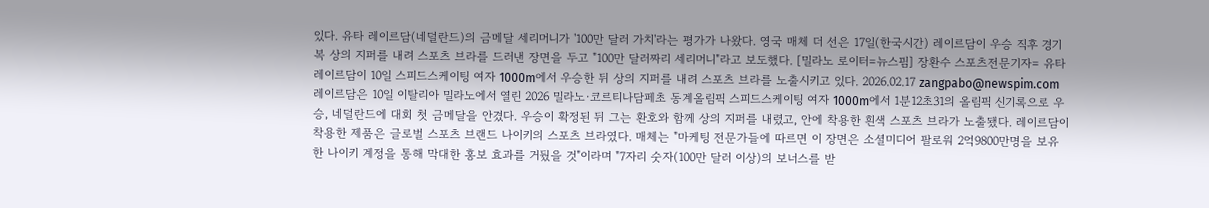있다. 유타 레이르담(네덜란드)의 금메달 세리머니가 '100만 달러 가치'라는 평가가 나왔다. 영국 매체 더 선은 17일(한국시간) 레이르담이 우승 직후 경기복 상의 지퍼를 내려 스포츠 브라를 드러낸 장면을 두고 "100만 달러짜리 세리머니"라고 보도했다. [밀라노 로이터=뉴스핌] 장환수 스포츠전문기자= 유타 레이르담이 10일 스피드스케이팅 여자 1000m에서 우승한 뒤 상의 지퍼를 내려 스포츠 브라를 노출시키고 있다. 2026.02.17 zangpabo@newspim.com 레이르담은 10일 이탈리아 밀라노에서 열린 2026 밀라노·코르티나담페초 동계올림픽 스피드스케이팅 여자 1000m에서 1분12초31의 올림픽 신기록으로 우승, 네덜란드에 대회 첫 금메달을 안겼다. 우승이 확정된 뒤 그는 환호와 함께 상의 지퍼를 내렸고, 안에 착용한 흰색 스포츠 브라가 노출됐다. 레이르담이 착용한 제품은 글로벌 스포츠 브랜드 나이키의 스포츠 브라였다. 매체는 "마케팅 전문가들에 따르면 이 장면은 소셜미디어 팔로워 2억9800만명을 보유한 나이키 계정을 통해 막대한 홍보 효과를 거뒀을 것"이라며 "7자리 숫자(100만 달러 이상)의 보너스를 받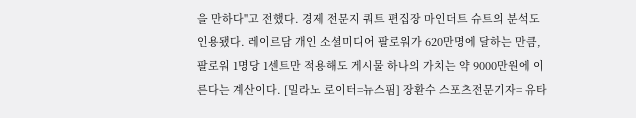을 만하다"고 전했다. 경제 전문지 쿼트 편집장 마인더트 슈트의 분석도 인용됐다. 레이르담 개인 소셜미디어 팔로워가 620만명에 달하는 만큼, 팔로워 1명당 1센트만 적용해도 게시물 하나의 가치는 약 9000만원에 이른다는 계산이다. [밀라노 로이터=뉴스핌] 장환수 스포츠전문기자= 유타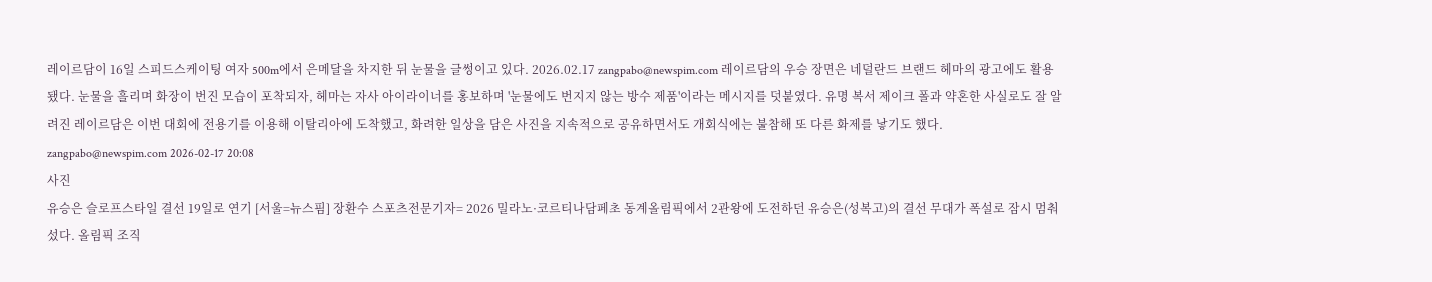레이르담이 16일 스피드스케이팅 여자 500m에서 은메달을 차지한 뒤 눈물을 글썽이고 있다. 2026.02.17 zangpabo@newspim.com 레이르담의 우승 장면은 네덜란드 브랜드 헤마의 광고에도 활용됐다. 눈물을 흘리며 화장이 번진 모습이 포착되자, 헤마는 자사 아이라이너를 홍보하며 '눈물에도 번지지 않는 방수 제품'이라는 메시지를 덧붙였다. 유명 복서 제이크 폴과 약혼한 사실로도 잘 알려진 레이르담은 이번 대회에 전용기를 이용해 이탈리아에 도착했고, 화려한 일상을 담은 사진을 지속적으로 공유하면서도 개회식에는 불참해 또 다른 화제를 낳기도 했다. zangpabo@newspim.com 2026-02-17 20:08
사진
유승은 슬로프스타일 결선 19일로 연기 [서울=뉴스핌] 장환수 스포츠전문기자= 2026 밀라노·코르티나담페초 동계올림픽에서 2관왕에 도전하던 유승은(성복고)의 결선 무대가 폭설로 잠시 멈춰 섰다. 올림픽 조직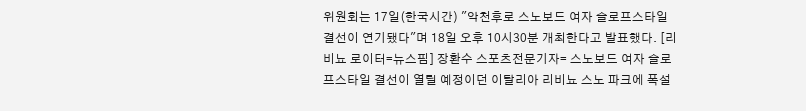위원회는 17일(한국시간) "악천후로 스노보드 여자 슬로프스타일 결선이 연기됐다"며 18일 오후 10시30분 개최한다고 발표했다. [리비뇨 로이터=뉴스핌] 장환수 스포츠전문기자= 스노보드 여자 슬로프스타일 결선이 열릴 예정이던 이탈리아 리비뇨 스노 파크에 폭설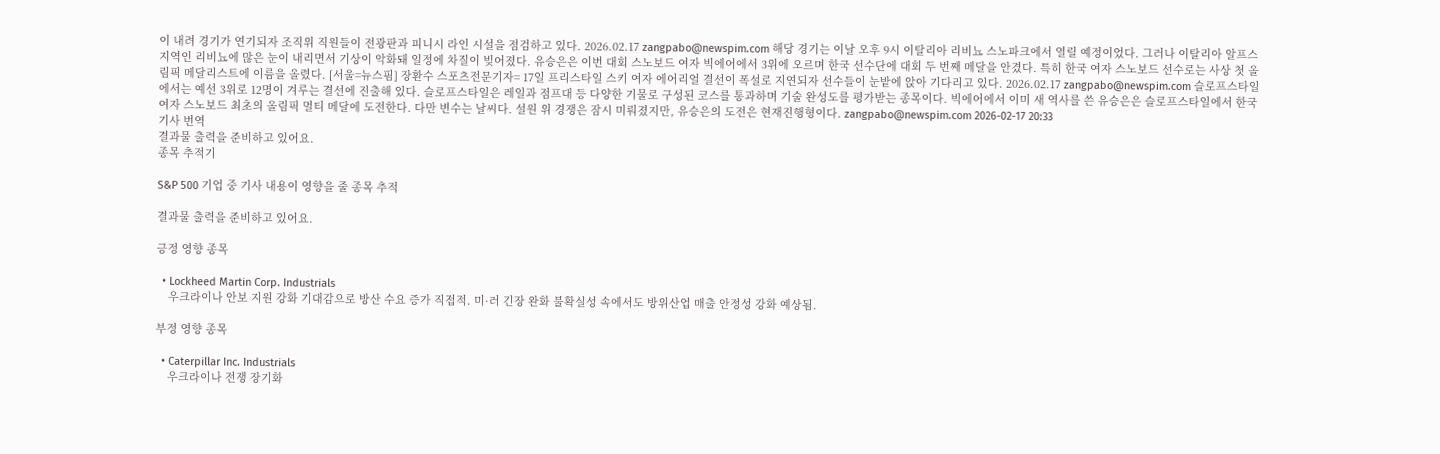이 내려 경기가 연기되자 조직위 직원들이 전광판과 피니시 라인 시설을 점검하고 있다. 2026.02.17 zangpabo@newspim.com 해당 경기는 이날 오후 9시 이탈리아 리비뇨 스노파크에서 열릴 예정이었다. 그러나 이탈리아 알프스 지역인 리비뇨에 많은 눈이 내리면서 기상이 악화돼 일정에 차질이 빚어졌다. 유승은은 이번 대회 스노보드 여자 빅에어에서 3위에 오르며 한국 선수단에 대회 두 번째 메달을 안겼다. 특히 한국 여자 스노보드 선수로는 사상 첫 올림픽 메달리스트에 이름을 올렸다. [서울=뉴스핌] 장환수 스포츠전문기자= 17일 프리스타일 스키 여자 에어리얼 결선이 폭설로 지연되자 선수들이 눈밭에 앉아 기다리고 있다. 2026.02.17 zangpabo@newspim.com 슬로프스타일에서는 예선 3위로 12명이 겨루는 결선에 진출해 있다. 슬로프스타일은 레일과 점프대 등 다양한 기물로 구성된 코스를 통과하며 기술 완성도를 평가받는 종목이다. 빅에어에서 이미 새 역사를 쓴 유승은은 슬로프스타일에서 한국 여자 스노보드 최초의 올림픽 멀티 메달에 도전한다. 다만 변수는 날씨다. 설원 위 경쟁은 잠시 미뤄졌지만, 유승은의 도전은 현재진행형이다. zangpabo@newspim.com 2026-02-17 20:33
기사 번역
결과물 출력을 준비하고 있어요.
종목 추적기

S&P 500 기업 중 기사 내용이 영향을 줄 종목 추적

결과물 출력을 준비하고 있어요.

긍정 영향 종목

  • Lockheed Martin Corp. Industrials
    우크라이나 안보 지원 강화 기대감으로 방산 수요 증가 직접적. 미·러 긴장 완화 불확실성 속에서도 방위산업 매출 안정성 강화 예상됨.

부정 영향 종목

  • Caterpillar Inc. Industrials
    우크라이나 전쟁 장기화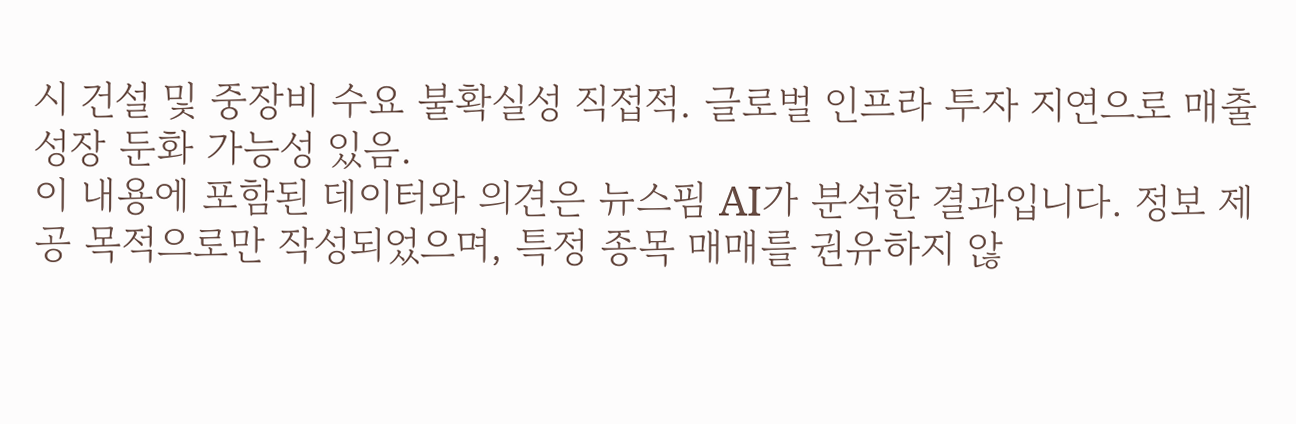시 건설 및 중장비 수요 불확실성 직접적. 글로벌 인프라 투자 지연으로 매출 성장 둔화 가능성 있음.
이 내용에 포함된 데이터와 의견은 뉴스핌 AI가 분석한 결과입니다. 정보 제공 목적으로만 작성되었으며, 특정 종목 매매를 권유하지 않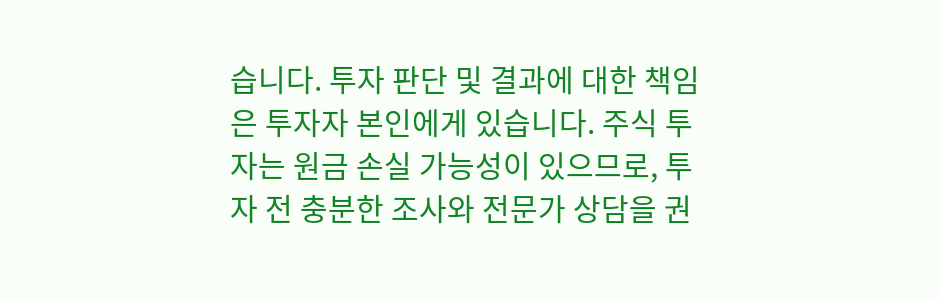습니다. 투자 판단 및 결과에 대한 책임은 투자자 본인에게 있습니다. 주식 투자는 원금 손실 가능성이 있으므로, 투자 전 충분한 조사와 전문가 상담을 권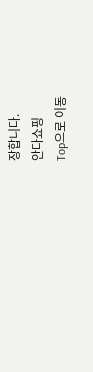장합니다.
안다쇼핑
Top으로 이동